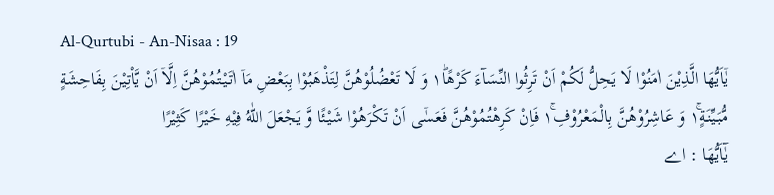Al-Qurtubi - An-Nisaa : 19
یٰۤاَیُّهَا الَّذِیْنَ اٰمَنُوْا لَا یَحِلُّ لَكُمْ اَنْ تَرِثُوا النِّسَآءَ كَرْهًا١ؕ وَ لَا تَعْضُلُوْهُنَّ لِتَذْهَبُوْا بِبَعْضِ مَاۤ اٰتَیْتُمُوْهُنَّ اِلَّاۤ اَنْ یَّاْتِیْنَ بِفَاحِشَةٍ مُّبَیِّنَةٍ١ۚ وَ عَاشِرُوْهُنَّ بِالْمَعْرُوْفِ١ۚ فَاِنْ كَرِهْتُمُوْهُنَّ فَعَسٰۤى اَنْ تَكْرَهُوْا شَیْئًا وَّ یَجْعَلَ اللّٰهُ فِیْهِ خَیْرًا كَثِیْرًا
يٰٓاَيُّھَا : اے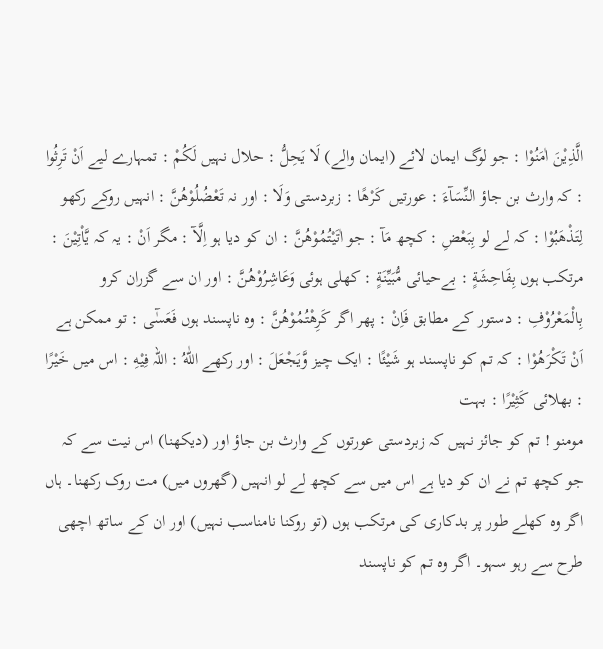الَّذِيْنَ اٰمَنُوْا : جو لوگ ایمان لائے (ایمان والے) لَا يَحِلُّ : حلال نہیں لَكُمْ : تمہارے لیے اَنْ تَرِثُوا : کہ وارث بن جاؤ النِّسَآءَ : عورتیں كَرْهًا : زبردستی وَلَا : اور نہ تَعْضُلُوْھُنَّ : انہیں روکے رکھو لِتَذْهَبُوْا : کہ لے لو بِبَعْضِ : کچھ مَآ : جو اٰتَيْتُمُوْھُنَّ : ان کو دیا ہو اِلَّآ : مگر اَنْ : یہ کہ يَّاْتِيْنَ : مرتکب ہوں بِفَاحِشَةٍ : بےحیائی مُّبَيِّنَةٍ : کھلی ہوئی وَعَاشِرُوْھُنَّ : اور ان سے گزران کرو بِالْمَعْرُوْفِ : دستور کے مطابق فَاِنْ : پھر اگر كَرِھْتُمُوْھُنَّ : وہ ناپسند ہوں فَعَسٰٓى : تو ممکن ہے اَنْ تَكْرَهُوْا : کہ تم کو ناپسند ہو شَيْئًا : ایک چیز وَّيَجْعَلَ : اور رکھے اللّٰهُ : اللہ فِيْهِ : اس میں خَيْرًا : بھلائی كَثِيْرًا : بہت
مومنو ! تم کو جائز نہیں کہ زبردستی عورتوں کے وارث بن جاؤ اور (دیکھنا) اس نیت سے کہ جو کچھ تم نے ان کو دیا ہے اس میں سے کچھ لے لو انہیں (گھروں میں) مت روک رکھنا۔ ہاں اگر وہ کھلے طور پر بدکاری کی مرتکب ہوں (تو روکنا نامناسب نہیں) اور ان کے ساتھ اچھی طرح سے رہو سہو۔ اگر وہ تم کو ناپسند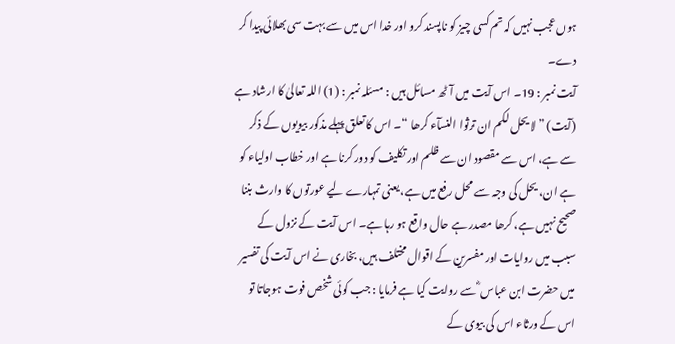ہوں عجب نہیں کہ تم کسی چیز کو ناپسند کرو اور خدا اس میں سے بہت سی بھلائی پیدا کر دے۔
آیت نمبر : 19۔ اس آیت میں آٹھ مسائل ہیں : مسئلہ نمبر : (1) اللہ تعالیٰ کا ارشاد ہے (آیت) ” لا یحل لکم ان ترثوا النسآء کرھا “۔ اس کا تعلق پہلے مذکور بیویوں کے ذکر سے ہے، اس سے مقصود ان سے ظلم اور تکلیف کو دور کرنا ہے اور خطاب اولیاء کو ہے ان، یحل کی وجہ سے محل رفع میں ہے، یعنی تمہارے لیے عورتوں کا وارث بننا صحیح نہیں ہے، کرھا مصدر ہے حال واقع ہو رہا ہے۔ اس آیت کے نزول کے سبب میں روایات اور مفسرین کے اقوال مختلف ہیں، بخاری نے اس آیت کی تفسیر میں حضرت ابن عباس ؓ سے روایت کیا ہے فرمایا : جب کوئی شخص فوت ہوجاتا تو اس کے ورثاء اس کی بیوی کے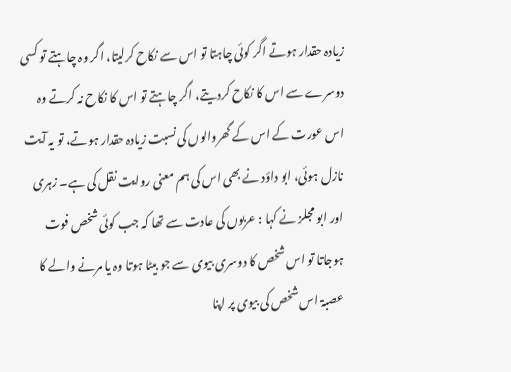زیادہ حقدار ہوتے اگر کوئی چاہتا تو اس سے نکاح کرلیتا، اگر وہ چاہتے تو کسی دوسرے سے اس کا نکاح کردیتے، اگر چاہتے تو اس کا نکاح نہ کرتے وہ اس عورت کے اس کے گھروالوں کی نسبت زیادہ حقدار ہوتے، تو یہ آیت نازل ہوئی، ابو داؤد نے بھی اس کی ہم معنی روایت نقل کی ہے۔ زہری اور ابو مجلز نے کہا : عربوں کی عادت سے تھا کہ جب کوئی شخص فوت ہوجاتا تو اس شخص کا دوسری بیوی سے جو بیٹا ہوتا وہ یا مرنے والے کا عصبۃ اس شخص کی بیوی پر اپنا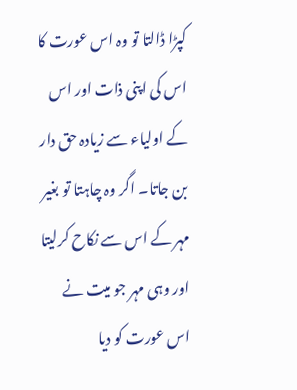کپڑا ڈالتا تو وہ اس عورت کا اس کی اپنی ذات اور اس کے اولیاء سے زیادہ حق دار بن جاتا۔ اگر وہ چاہتا تو بغیر مہر کے اس سے نکاح کرلیتا اور وہی مہر جو میت نے اس عورت کو دیا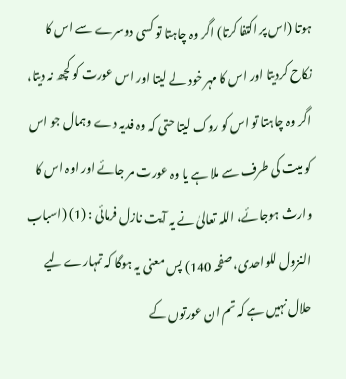ہوتا (اس پر اکتفا کرتا) اگر وہ چاہتا تو کسی دوسرے سے اس کا نکاح کردیتا اور اس کا مہر خود لے لیتا اور اس عورت کو کچھ نہ دیتا، اگر وہ چاہتا تو اس کو روک لیتا حتی کہ وہ فدیہ دے وہمال جو اس کو میت کی طرف سے ملا ہے یا وہ عورت مر جائے اور اوہ اس کا وارث ہوجائے، اللہ تعالیٰ نے یہ آیت نازل فرمائی : (1) (اسباب النزول للواحدی، صفحہ 140) پس معنی یہ ہوگا کہ تمہارے لیے حلال نہیں ہے کہ تم ان عورتوں کے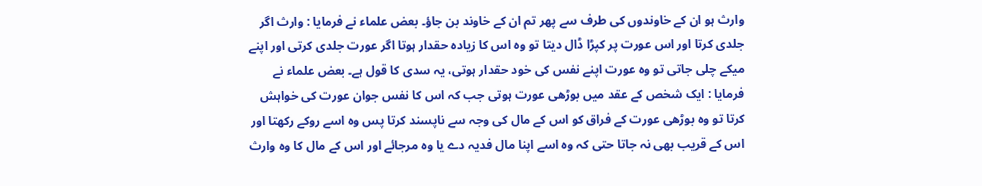وارث ہو ان کے خاوندوں کی طرف سے پھر تم ان کے خاوند بن جاؤ۔ بعض علماء نے فرمایا : وارث اگر جلدی کرتا اور اس عورت پر کپڑا ڈال دیتا تو وہ اس کا زیادہ حقدار ہوتا اگر عورت جلدی کرتی اور اپنے میکے چلی جاتی تو وہ عورت اپنے نفس کی خود حقدار ہوتی، یہ سدی کا قول ہے۔ بعض علماء نے فرمایا : ایک شخص کے عقد میں بوڑھی عورت ہوتی جب کہ اس کا نفس جوان عورت کی خواہش کرتا تو وہ بوڑھی عورت کے فراق کو اس کے مال کی وجہ سے ناپسند کرتا پس وہ اسے روکے رکھتا اور اس کے قریب بھی نہ جاتا حتی کہ وہ اسے اپنا مال فدیہ دے یا وہ مرجائے اور اس کے مال کا وہ وارث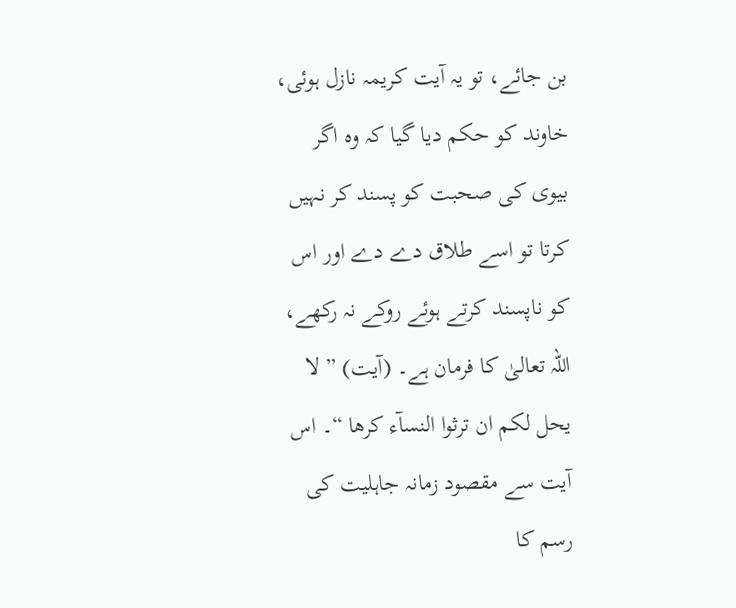بن جائے، تو یہ آیت کریمہ نازل ہوئی، خاوند کو حکم دیا گیا کہ وہ اگر بیوی کی صحبت کو پسند کر نہیں کرتا تو اسے طلاق دے دے اور اس کو ناپسند کرتے ہوئے روکے نہ رکھے، اللہ تعالیٰ کا فرمان ہے۔ (آیت) ” لا یحل لکم ان ترثوا النسآء کرھا “۔ اس آیت سے مقصود زمانہ جاہلیت کی رسم کا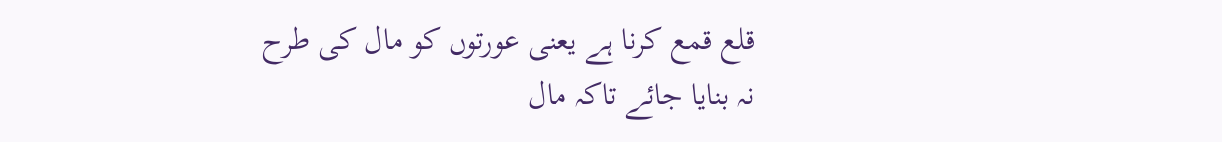قلع قمع کرنا ہے یعنی عورتوں کو مال کی طرح نہ بنایا جائے تاکہ مال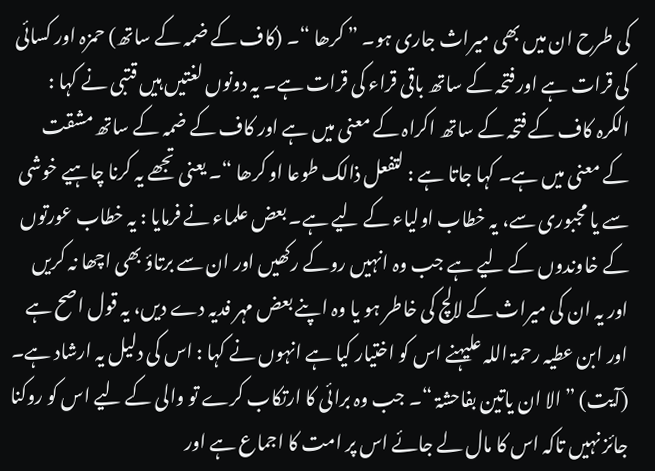کی طرح ان میں بھی میراث جاری ہو۔ ” کرھا “۔ (کاف کے ضمہ کے ساتھ) حمزہ اور کسائی کی قرات ہے اور فتحہ کے ساتھ باقی قراء کی قرات ہے۔ یہ دونوں لغتیں ہیں قتبی نے کہا : الکرہ کاف کے فتحہ کے ساتھ اکراہ کے معنی میں ہے اور کاف کے ضمہ کے ساتھ مشقت کے معنی میں ہے۔ کہا جاتا ہے : لتفعل ذالک طوعا او کرھا “۔ یعنی تجھے یہ کرنا چاہیے خوشی سے یا مجبوری سے، یہ خطاب اولیاء کے لیے ہے۔ بعض علماء نے فرمایا : یہ خطاب عورتوں کے خاوندوں کے لیے ہے جب وہ انہیں روکے رکھیں اور ان سے برتاؤ بھی اچھا نہ کریں اور یہ ان کی میراث کے لالچ کی خاطر ہو یا وہ اپنے بعض مہر فدیہ دے دیں، یہ قول اصح ہے اور ابن عطیہ رحمۃ اللہ علیہنے اس کو اختیار کیا ہے انہوں نے کہا : اس کی دلیل یہ ارشاد ہے۔ (آیت) ” الا ان یاتین بفاحشۃ “۔ جب وہ برائی کا ارتکاب کرے تو والی کے لیے اس کو روکنا جائز نہیں تاکہ اس کا مال لے جائے اس پر امت کا اجماع ہے اور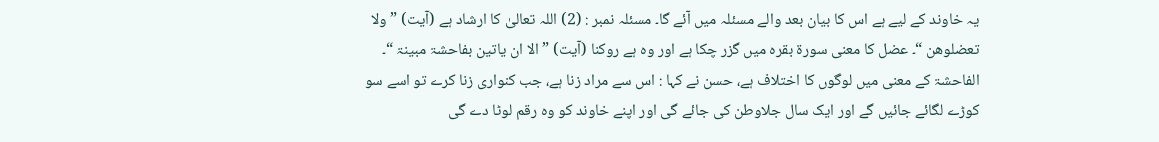یہ خاوند کے لیے ہے اس کا بیان بعد والے مسئلہ میں آئے گا۔ مسئلہ نمبر : (2) اللہ تعالیٰ کا ارشاد ہے (آیت) ” ولا تعضلوھن “۔ عضل کا معنی سورة بقرہ میں گزر چکا ہے اور وہ ہے روکنا (آیت) ” الا ان یاتین بفاحشۃ مبینۃ “۔ الفاحشۃ کے معنی میں لوگوں کا اختلاف ہے، حسن نے کہا : اس سے مراد زنا ہے، جب کنواری زنا کرے تو اسے سو کوڑے لگائے جائیں گے اور ایک سال جلاوطن کی جائے گی اور اپنے خاوند کو وہ رقم لوٹا دے گی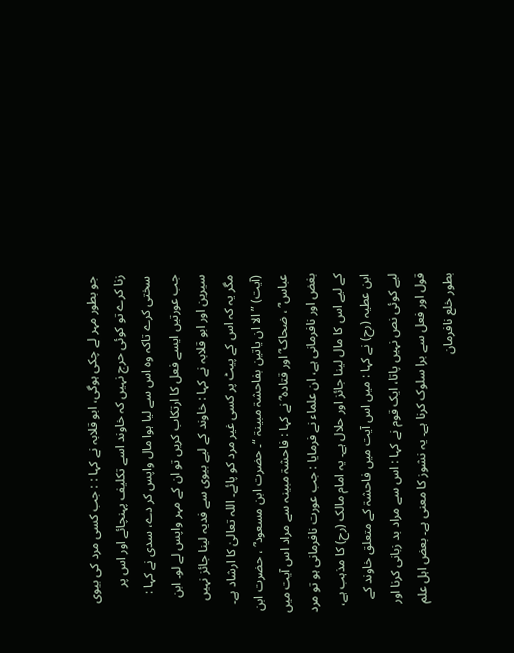جو بطور مہر لے چکی ہوگی، ابو قلابہ نے کہا : : جب کسی مرد کی بیوی زنا کرے تو کوئی حرج نہیں کہ خاوند اسے تکلیف پہنچائے اور اس پر سختی کرے تاکہ وہ اس سے لیا ہوا مال واپس کر دے، سدی نے کہا : جب عورتیں ایسے فعل کا ارتکاب کریں تو ان کے مہر واپس لے لو۔ ابن سیرین اور ابو قلابہ نے کہا : خاوند کے لیے بیوی سے فدیہ لینا جائز نہیں مگر یہ کہ اس کے پیٹ پر کسی غیر مرد کو پائے۔ اللہ تعالیٰ کا ارشاد ہے۔ (آیت) ” الا ان یاتین بفاحشۃ مبینۃ “۔ حضرت ابن مسعود ؓ ، حضرت ابن عباس ؓ ، ضحاک ؓ اور قتادہ ؓ نے کہا : فاحشۃ مبینہ سے مراد اس آیت میں بغض اور نافرمانی ہے، ان علماء نے فرمایا : جب عورت نافرمانی ہو تو مرد کے لیے اس کا مال لینا جائز اور حلال ہے۔ یہ امام مالک (رح) کا مذہب ہے، ابن عطیہ (رح) نے کہا : میں اس آیت میں فاحشۃ کے متعلق خاوند کے لیے کوئی نص نہیں پاتا، ایک قوم نے کہا : اس سے مراد بد زبانی کرنا اور قول اور فعل سے برا سلوک کرنا ہے۔ یہ نشوز کا معنی ہے۔ بعض اہل علم بطور خلع نافرمان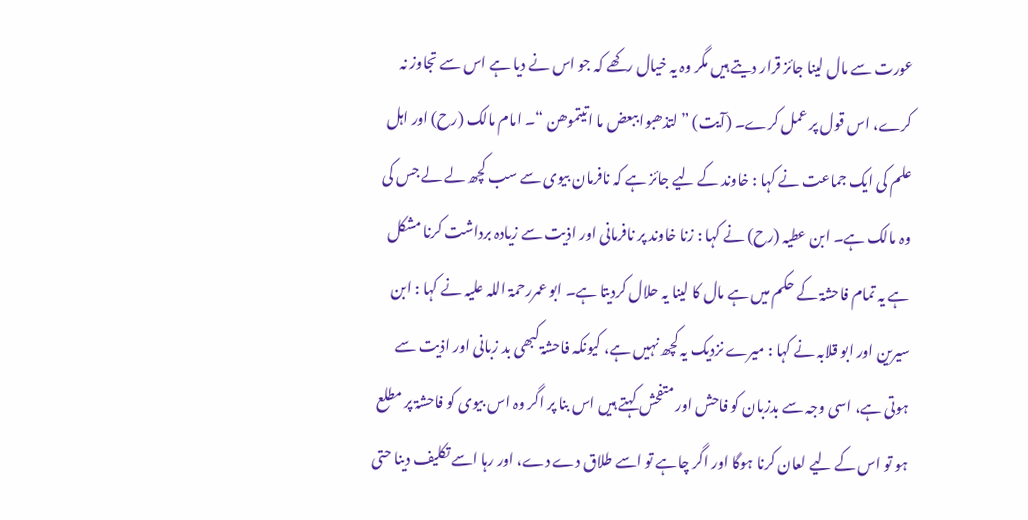عورت سے مال لینا جائز قرار دیتے ہیں مگر وہ یہ خیال رکھے کہ جو اس نے دیا ہے اس سے تجاوز نہ کرے، اس قول پر عمل کرے۔ (آیت) ” لتذھبوا ببعض ما اتیتموھن “۔ امام مالک (رح) اور اہل علم کی ایک جماعت نے کہا : خاوند کے لیے جائز ہے کہ نافرمان بیوی سے سب کچھ لے لے جس کی وہ مالک ہے۔ ابن عطیہ (رح) نے کہا : زنا خاوند پر نافرمانی اور اذیت سے زیادہ برداشت کرنا مشکل ہے یہ تمام فاحشۃ کے حکم میں ہے مال کا لینا یہ حلال کردیتا ہے۔ ابو عمررحمۃ اللہ علیہ نے کہا : ابن سیرین اور ابو قلابہ نے کہا : میرے نزدیک یہ کچھ نہیں ہے، کیونکہ فاحشۃ کبھی بد زبانی اور اذیت سے ہوتی ہے، اسی وجہ سے بدزبان کو فاحش اور متفحش کہتے ہیں اس بنا پر اگر وہ اس بیوی کو فاحشۃ پر مطلع ہو تو اس کے لیے لعان کرنا ہوگا اور اگر چاہے تو اسے طلاق دے دے، اور رہا اسے تکلیف دینا حتی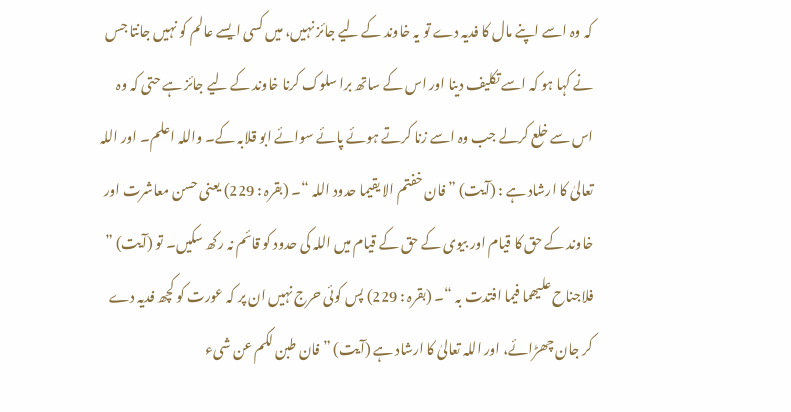کہ وہ اسے اپنے مال کا فدیہ دے تو یہ خاوند کے لیے جائز نہیں، میں کسی ایسے عالم کو نہیں جانتا جس نے کہا ہو کہ اسے تکلیف دینا اور اس کے ساتھ برا سلوک کرنا خاوند کے لیے جائز ہے حتی کہ وہ اس سے خلع کرلے جب وہ اسے زنا کرتے ہوئے پائے سوائے ابو قلابہ کے۔ واللہ اعلم۔ اور اللہ تعالیٰ کا ارشاد ہے : (آیت) ” فان خفتم الا یقیما حدود اللہ “۔ (بقرہ : 229) یعنی حسن معاشرت اور خاوند کے حق کا قیام اور بیوی کے حق کے قیام میں اللہ کی حدود کو قائم نہ رکھ سکیں۔ تو (آیت) ” فلاجناح علیھما فیما افتدت بہ “۔ (بقرہ : 229) پس کوئی حرج نہیں ان پر کہ عورت کو کچھ فدیہ دے کر جان چھڑائے، اور اللہ تعالیٰ کا ارشاد ہے (آیت) ” فان طبن لکم عن شیء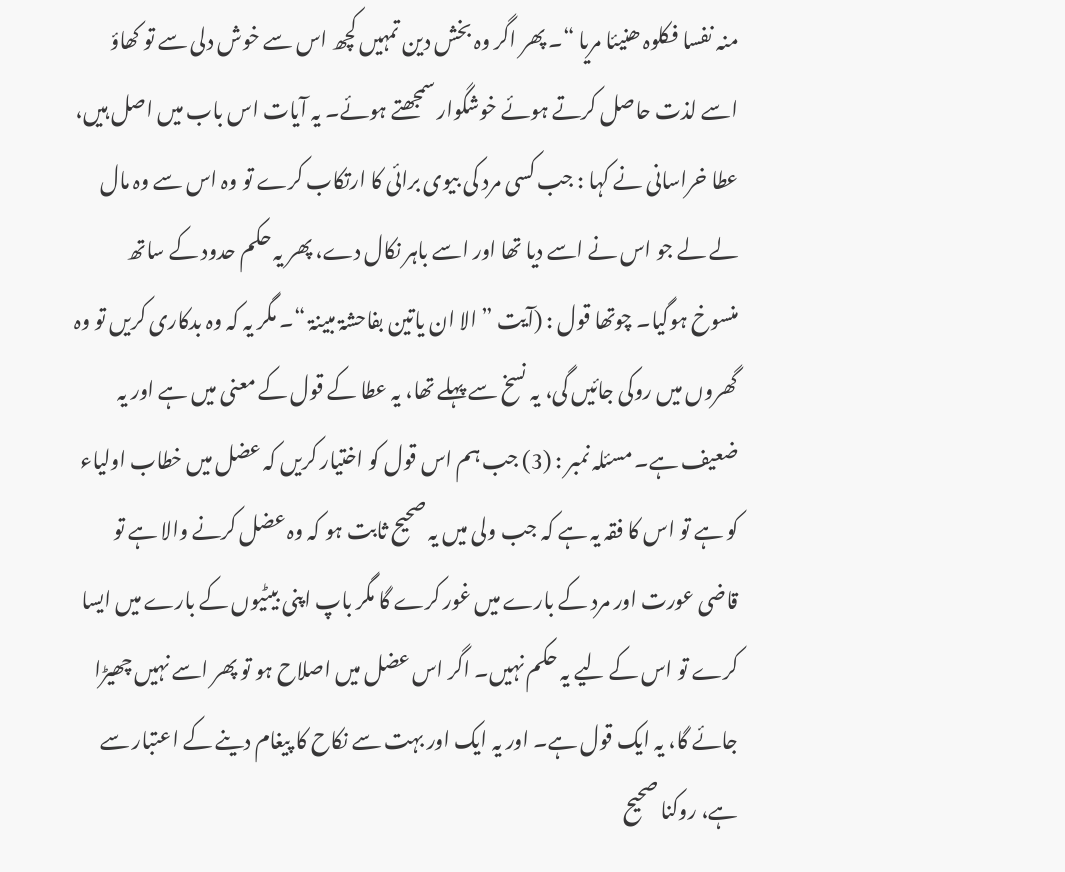منہ نفسا فکلوہ ھنیئا مریا “۔ پھر اگر وہ بخش دین تمہیں کچھ اس سے خوش دلی سے تو کھاؤ اسے لذت حاصل کرتے ہوئے خوشگوار سمجھتے ہوئے۔ یہ آیات اس باب میں اصل ہیں، عطا خراسانی نے کہا : جب کسی مرد کی بیوی برائی کا ارتکاب کرے تو وہ اس سے وہ مال لے لے جو اس نے اسے دیا تھا اور اسے باہر نکال دے، پھر یہ حکم حدود کے ساتھ منسوخ ہوگیا۔ چوتھا قول : (آیت ” الا ان یاتین بفاحشۃ مبینۃ “۔ مگر یہ کہ وہ بدکاری کریں تو وہ گھروں میں روکی جائیں گی، یہ نسخ سے پہلے تھا، یہ عطا کے قول کے معنی میں ہے اور یہ ضعیف ہے۔ مسئلہ نمبر : (3) جب ہم اس قول کو اختیار کریں کہ عضل میں خطاب اولیاء کو ہے تو اس کا فقہ یہ ہے کہ جب ولی میں یہ صحیح ثابت ہو کہ وہ عضل کرنے والا ہے تو قاضی عورت اور مرد کے بارے میں غور کرے گا مگر باپ اپنی بیٹیوں کے بارے میں ایسا کرے تو اس کے لیے یہ حکم نہیں۔ اگر اس عضل میں اصلاح ہو تو پھر اسے نہیں چھیڑا جائے گا، یہ ایک قول ہے۔ اور یہ ایک اور بہت سے نکاح کا پیغام دینے کے اعتبار سے ہے، روکنا صحیح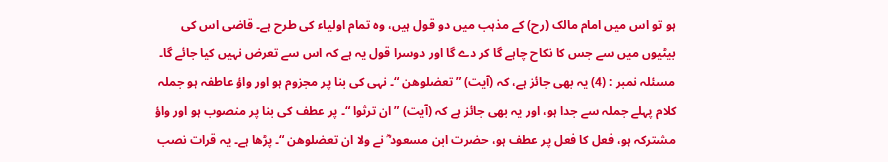ہو تو اس میں امام مالک (رح) کے مذہب میں دو قول ہیں، وہ تمام اولیاء کی طرح ہے۔ قاضی اس کی بیٹیوں میں سے جس کا نکاح چاہے گا کر دے گا اور دوسرا قول یہ ہے کہ اس سے تعرض نہیں کیا جائے گا۔ مسئلہ نمبر : (4) یہ بھی جائز ہے، کہ (آیت) ” تعضلوھن “۔ نہی کی بنا پر مجزوم ہو اور واؤ عاطفہ ہو جملہ کلام پہلے جملہ سے جدا ہو، اور یہ بھی جائز ہے کہ (آیت) ” ان ترثوا “۔ پر عطف کی بنا پر منصوب ہو اور واؤ مشترکہ ہو، فعل کا فعل پر عطف ہو، حضرت ابن مسعود ؓ نے ولا ان تعضلوھن “۔ پڑھا ہے۔ یہ قرات نصب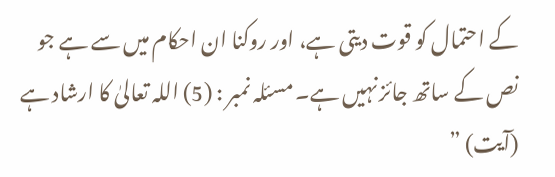کے احتمال کو قوت دیتی ہے، اور روکنا ان احکام میں سے ہے جو نص کے ساتھ جائز نہیں ہے۔ مسئلہ نمبر : (5) اللہ تعالیٰ کا ارشاد ہے (آیت) ”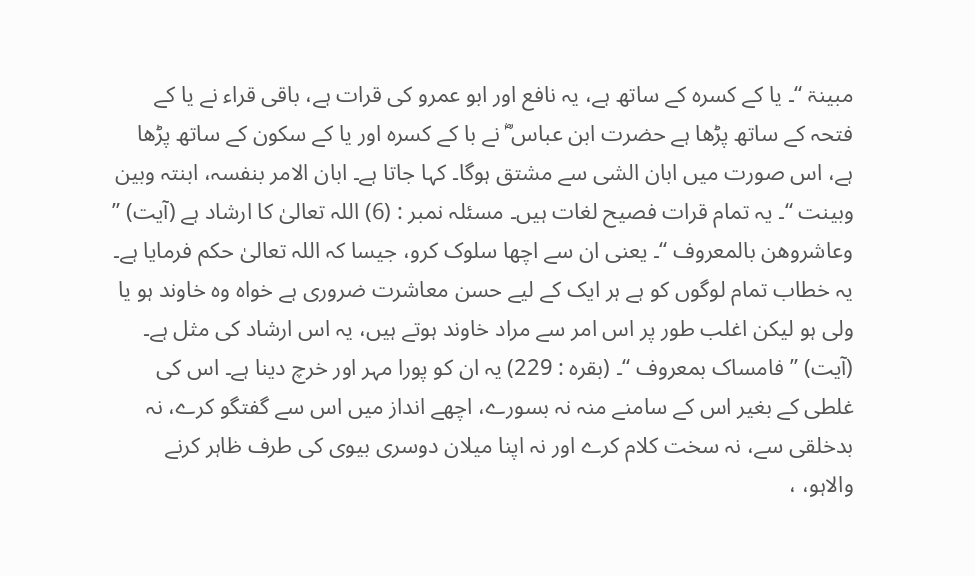مبینۃ “۔ یا کے کسرہ کے ساتھ ہے، یہ نافع اور ابو عمرو کی قرات ہے، باقی قراء نے یا کے فتحہ کے ساتھ پڑھا ہے حضرت ابن عباس ؓ نے با کے کسرہ اور یا کے سکون کے ساتھ پڑھا ہے، اس صورت میں ابان الشی سے مشتق ہوگا۔ کہا جاتا ہے۔ ابان الامر بنفسہ، ابنتہ وبین وبینت “۔ یہ تمام قرات فصیح لغات ہیں۔ مسئلہ نمبر : (6) اللہ تعالیٰ کا ارشاد ہے (آیت) ” وعاشروھن بالمعروف “۔ یعنی ان سے اچھا سلوک کرو، جیسا کہ اللہ تعالیٰ حکم فرمایا ہے۔ یہ خطاب تمام لوگوں کو ہے ہر ایک کے لیے حسن معاشرت ضروری ہے خواہ وہ خاوند ہو یا ولی ہو لیکن اغلب طور پر اس امر سے مراد خاوند ہوتے ہیں، یہ اس ارشاد کی مثل ہے۔ (آیت) ” فامساک بمعروف “۔ (بقرہ : 229) یہ ان کو پورا مہر اور خرچ دینا ہے۔ اس کی غلطی کے بغیر اس کے سامنے منہ نہ بسورے، اچھے انداز میں اس سے گفتگو کرے، نہ بدخلقی سے، نہ سخت کلام کرے اور نہ اپنا میلان دوسری بیوی کی طرف ظاہر کرنے والاہو، ،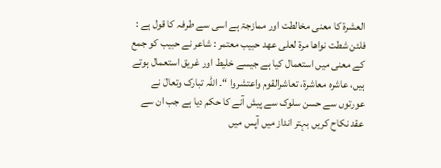العشرۃ کا معنی مخالطت اور ممازجۃ ہے اسی سے طرفہ کا قول ہے : فلئن شطت نواھا مرۃ لعلی عھد حبیب معتمر : شاعر نے حبیب کو جمع کے معنی میں استعمال کیا ہے جیسے خلیط اور غریق استعمال ہوتے ہیں، عاشرہ معاشرۃ، تعاشرالقوم واعتشروا “۔ اللہ تبارک وتعالٰ نے عورتوں سے حسن سلوک سے پیش آنے کا حکم دیا ہے جب ان سے عقد نکاح کریں بہتر انداز میں آپس میں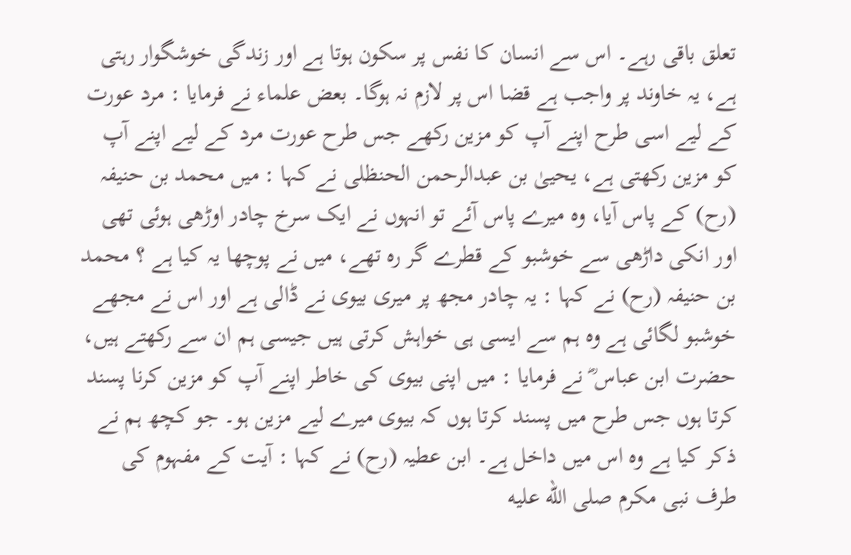تعلق باقی رہے۔ اس سے انسان کا نفس پر سکون ہوتا ہے اور زندگی خوشگوار رہتی ہے، یہ خاوند پر واجب ہے قضا اس پر لازم نہ ہوگا۔ بعض علماء نے فرمایا : مرد عورت کے لیے اسی طرح اپنے آپ کو مزین رکھے جس طرح عورت مرد کے لیے اپنے آپ کو مزین رکھتی ہے، یحییٰ بن عبدالرحمن الحنظلی نے کہا : میں محمد بن حنیفہ (رح) کے پاس آیا، وہ میرے پاس آئے تو انہوں نے ایک سرخ چادر اوڑھی ہوئی تھی اور انکی داڑھی سے خوشبو کے قطرے گر رہ تھے، میں نے پوچھا یہ کیا ہے ؟ محمد بن حنیفہ (رح) نے کہا : یہ چادر مجھ پر میری بیوی نے ڈالی ہے اور اس نے مجھے خوشبو لگائی ہے وہ ہم سے ایسی ہی خواہش کرتی ہیں جیسی ہم ان سے رکھتے ہیں، حضرت ابن عباس ؓ نے فرمایا : میں اپنی بیوی کی خاطر اپنے آپ کو مزین کرنا پسند کرتا ہوں جس طرح میں پسند کرتا ہوں کہ بیوی میرے لیے مزین ہو۔ جو کچھ ہم نے ذکر کیا ہے وہ اس میں داخل ہے۔ ابن عطیہ (رح) نے کہا : آیت کے مفہوم کی طرف نبی مکرم صلى الله عليه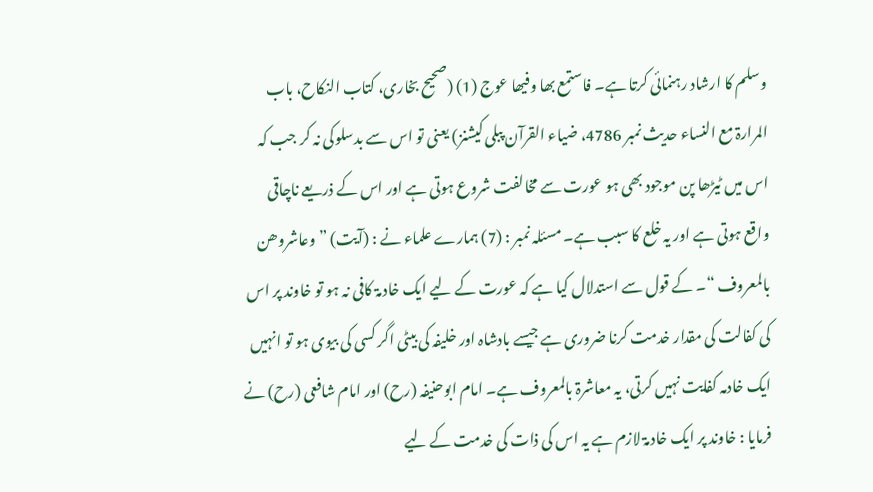وسلم کا ارشاد رہنمائی کرتا ہے۔ فاستمع بھا وفیھا عوج (1) (صحیح بخاری، کتاب النکاح، باب المرارۃ مع النساء حدیث نمبر 4786، ضیاء القرآن پبلی کیشنز) یعنی تو اس سے بدسلوکی نہ کر جب کہ اس میں ٹیڑھا پن موجود بھی ہو عورت سے مخالفت شروع ہوتی ہے اور اس کے ذریعے ناچاقی واقع ہوتی ہے اور یہ خلع کا سبب ہے۔ مسئلہ نمبر : (7) ہمارے علماء نے : (آیت) ” وعاشروھن بالمعروف “۔ کے قول سے استدلال کیا ہے کہ عورت کے لیے ایک خادمۃ کافی نہ ہو تو خاوند پر اس کی کفالت کی مقدار خدمت کرنا ضروری ہے جیسے بادشاہ اور خلیفہ کی بیٹی اگر کسی کی بیوی ہو تو انہیں ایک خادمہ کفایت نہیں کرتی، یہ معاشرۃ بالمعروف ہے۔ امام ابوحنیفہ (رح) اور امام شافعی (رح) نے فرمایا : خاوند پر ایک خادمۃ لازم ہے یہ اس کی ذات کی خدمت کے لیے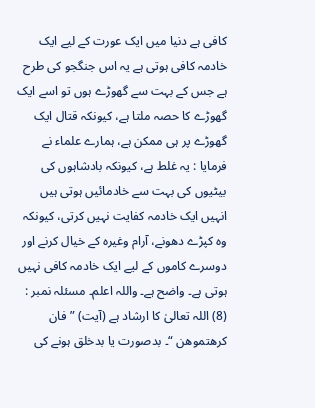کافی ہے دنیا میں ایک عورت کے لیے ایک خادمہ کافی ہوتی ہے یہ اس جنگجو کی طرح ہے جس کے بہت سے گھوڑے ہوں تو اسے ایک گھوڑے کا حصہ ملتا ہے، کیونکہ قتال ایک گھوڑے پر ہی ممکن ہے، ہمارے علماء نے فرمایا : یہ غلط ہے، کیونکہ بادشاہوں کی بیٹیوں کی بہت سے خادمائیں ہوتی ہیں انہیں ایک خادمہ کفایت نہیں کرتی، کیونکہ وہ کپڑے دھونے، آرام وغیرہ کے خیال کرنے اور دوسرے کاموں کے لیے ایک خادمہ کافی نہیں ہوتی ہے۔ واضح ہے۔ واللہ اعلم۔ مسئلہ نمبر : (8) اللہ تعالیٰ کا ارشاد ہے (آیت) ” فان کرھتموھن “۔ بدصورت یا بدخلق ہونے کی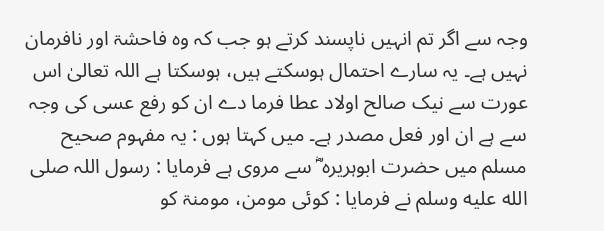وجہ سے اگر تم انہیں ناپسند کرتے ہو جب کہ وہ فاحشۃ اور نافرمان نہیں ہے۔ یہ سارے احتمال ہوسکتے ہیں، ہوسکتا ہے اللہ تعالیٰ اس عورت سے نیک صالح اولاد عطا فرما دے ان کو رفع عسی کی وجہ سے ہے ان اور فعل مصدر ہے۔ میں کہتا ہوں : یہ مفہوم صحیح مسلم میں حضرت ابوہریرہ ؓ سے مروی ہے فرمایا : رسول اللہ صلى الله عليه وسلم نے فرمایا : کوئی مومن، مومنۃ کو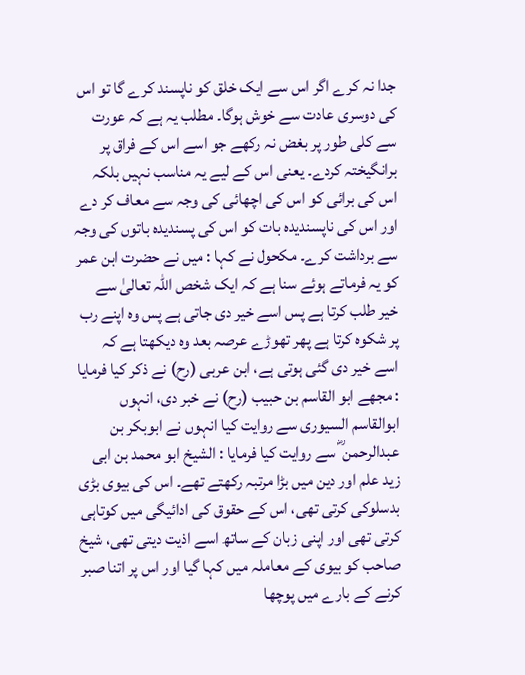جدا نہ کرے اگر اس سے ایک خلق کو ناپسند کرے گا تو اس کی دوسری عادت سے خوش ہوگا۔ مطلب یہ ہے کہ عورت سے کلی طور پر بغض نہ رکھے جو اسے اس کے فراق پر برانگیختہ کردے۔ یعنی اس کے لیے یہ مناسب نہیں بلکہ اس کی برائی کو اس کی اچھائی کی وجہ سے معاف کر دے اور اس کی ناپسندیدہ بات کو اس کی پسندیدہ باتوں کی وجہ سے برداشت کرے۔ مکحول نے کہا : میں نے حضرت ابن عمر کو یہ فرماتے ہوئے سنا ہے کہ ایک شخص اللہ تعالیٰ سے خیر طلب کرتا ہے پس اسے خیر دی جاتی ہے پس وہ اپنے رب پر شکوہ کرتا ہے پھر تھوڑے عرصہ بعد وہ دیکھتا ہے کہ اسے خیر دی گئی ہوتی ہے، ابن عربی (رح) نے ذکر کیا فرمایا : مجھے ابو القاسم بن حبیب (رح) نے خبر دی، انہوں ابوالقاسم السیوری سے روایت کیا انہوں نے ابوبکر بن عبدالرحمن ؓ سے روایت کیا فرمایا : الشیخ ابو محمد بن ابی زید علم اور دین میں بڑا مرتبہ رکھتے تھے۔ اس کی بیوی بڑی بدسلوکی کرتی تھی، اس کے حقوق کی ادائیگی میں کوتاہی کرتی تھی اور اپنی زبان کے ساتھ اسے اذیت دیتی تھی، شیخ صاحب کو بیوی کے معاملہ میں کہا گیا اور اس پر اتنا صبر کرنے کے بارے میں پوچھا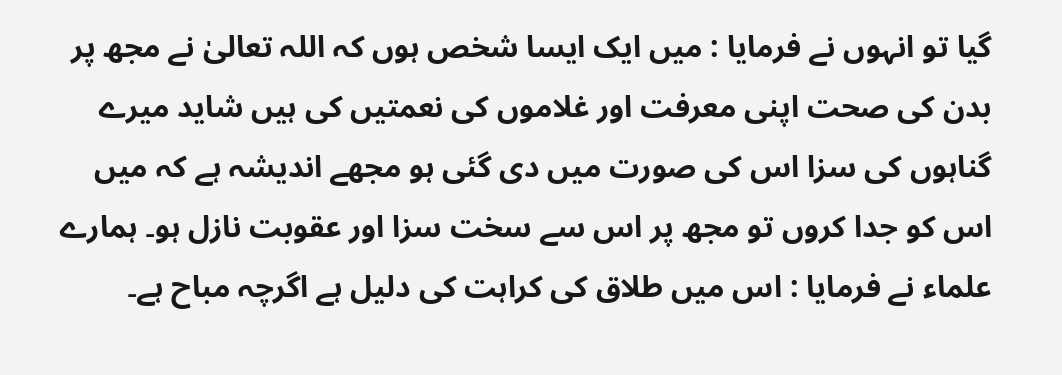گیا تو انہوں نے فرمایا : میں ایک ایسا شخص ہوں کہ اللہ تعالیٰ نے مجھ پر بدن کی صحت اپنی معرفت اور غلاموں کی نعمتیں کی ہیں شاید میرے گناہوں کی سزا اس کی صورت میں دی گئی ہو مجھے اندیشہ ہے کہ میں اس کو جدا کروں تو مجھ پر اس سے سخت سزا اور عقوبت نازل ہو۔ ہمارے علماء نے فرمایا : اس میں طلاق کی کراہت کی دلیل ہے اگرچہ مباح ہے۔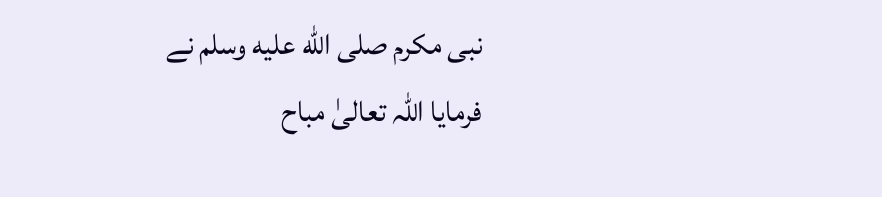نبی مکرم صلى الله عليه وسلم نے فرمایا اللہ تعالیٰ مباح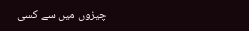چیزوں میں سے کسی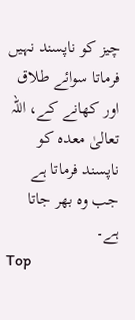چیز کو ناپسند نہیں فرماتا سوائے طلاق اور کھانے کے، اللہ تعالیٰ معدہ کو ناپسند فرماتا ہے جب وہ بھر جاتا ہے۔
Top